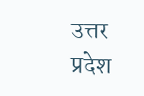उत्तर प्रदेश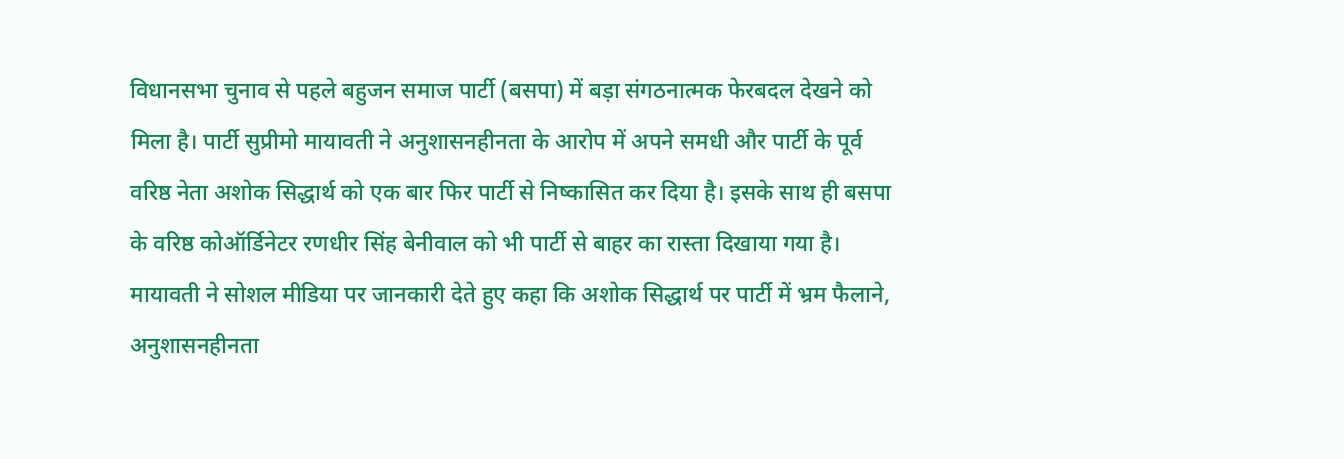विधानसभा चुनाव से पहले बहुजन समाज पार्टी (बसपा) में बड़ा संगठनात्मक फेरबदल देखने को मिला है। पार्टी सुप्रीमो मायावती ने अनुशासनहीनता के आरोप में अपने समधी और पार्टी के पूर्व वरिष्ठ नेता अशोक सिद्धार्थ को एक बार फिर पार्टी से निष्कासित कर दिया है। इसके साथ ही बसपा के वरिष्ठ कोऑर्डिनेटर रणधीर सिंह बेनीवाल को भी पार्टी से बाहर का रास्ता दिखाया गया है।
मायावती ने सोशल मीडिया पर जानकारी देते हुए कहा कि अशोक सिद्धार्थ पर पार्टी में भ्रम फैलाने, अनुशासनहीनता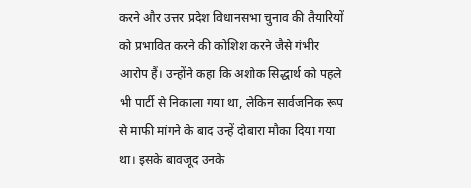करने और उत्तर प्रदेश विधानसभा चुनाव की तैयारियों को प्रभावित करने की कोशिश करने जैसे गंभीर आरोप हैं। उन्होंने कहा कि अशोक सिद्धार्थ को पहले भी पार्टी से निकाला गया था, लेकिन सार्वजनिक रूप से माफी मांगने के बाद उन्हें दोबारा मौका दिया गया था। इसके बावजूद उनके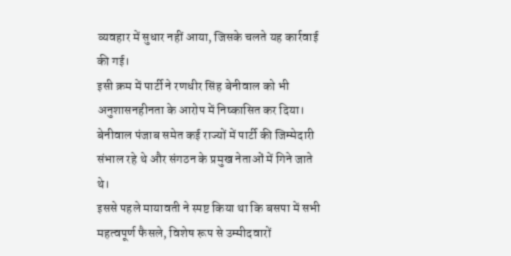व्यवहार में सुधार नहीं आया, जिसके चलते यह कार्रवाई की गई।
इसी क्रम में पार्टी ने रणधीर सिंह बेनीवाल को भी अनुशासनहीनता के आरोप में निष्कासित कर दिया। बेनीवाल पंजाब समेत कई राज्यों में पार्टी की जिम्मेदारी संभाल रहे थे और संगठन के प्रमुख नेताओं में गिने जाते थे।
इससे पहले मायावती ने स्पष्ट किया था कि बसपा में सभी महत्वपूर्ण फैसले, विशेष रूप से उम्मीदवारों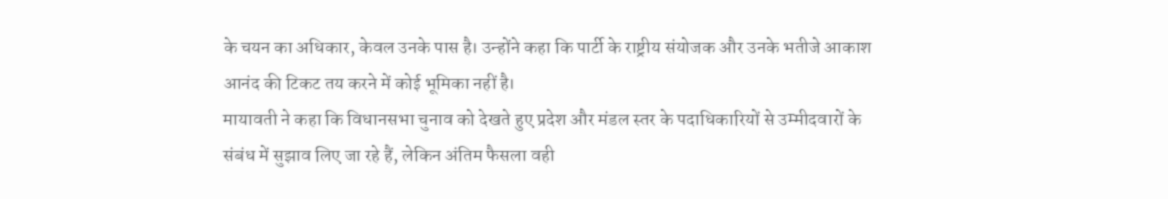के चयन का अधिकार, केवल उनके पास है। उन्होंने कहा कि पार्टी के राष्ट्रीय संयोजक और उनके भतीजे आकाश आनंद की टिकट तय करने में कोई भूमिका नहीं है।
मायावती ने कहा कि विधानसभा चुनाव को देखते हुए प्रदेश और मंडल स्तर के पदाधिकारियों से उम्मीदवारों के संबंध में सुझाव लिए जा रहे हैं, लेकिन अंतिम फैसला वही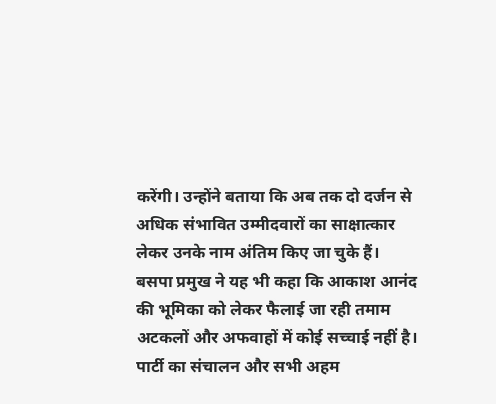करेंगी। उन्होंने बताया कि अब तक दो दर्जन से अधिक संभावित उम्मीदवारों का साक्षात्कार लेकर उनके नाम अंतिम किए जा चुके हैं। बसपा प्रमुख ने यह भी कहा कि आकाश आनंद की भूमिका को लेकर फैलाई जा रही तमाम अटकलों और अफवाहों में कोई सच्चाई नहीं है। पार्टी का संचालन और सभी अहम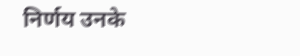निर्णय उनके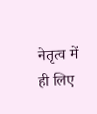नेतृत्व में ही लिए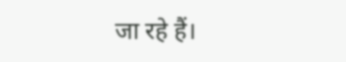जा रहे हैं।